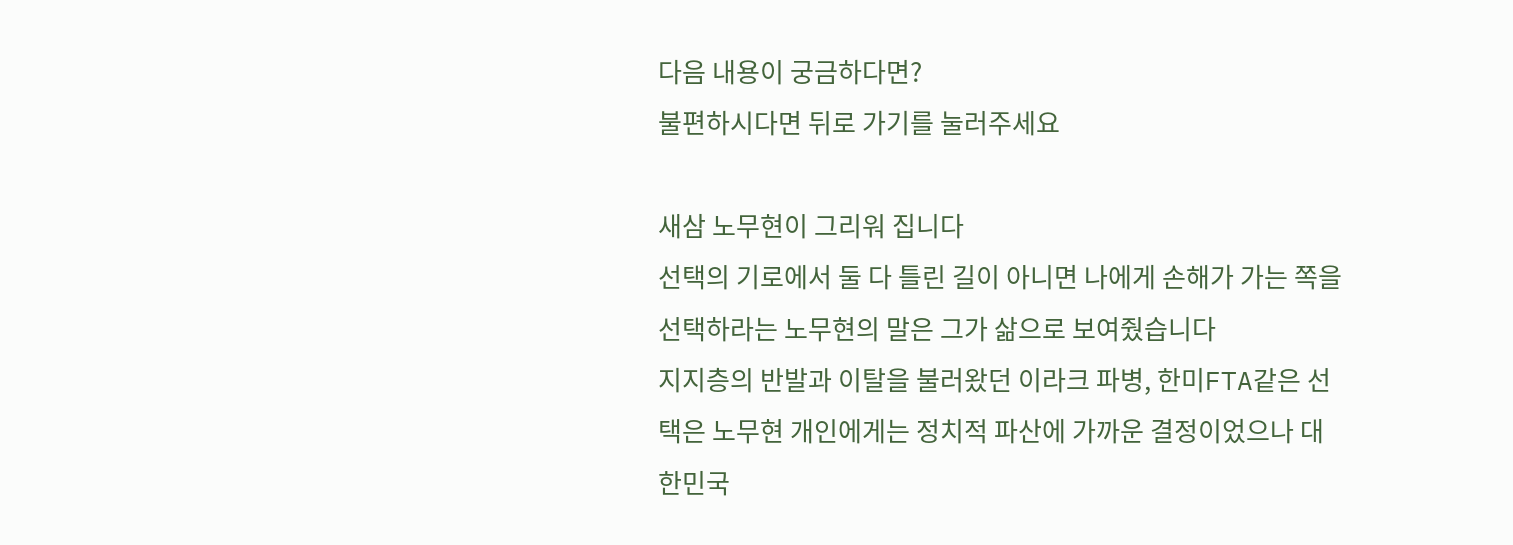다음 내용이 궁금하다면?
불편하시다면 뒤로 가기를 눌러주세요

새삼 노무현이 그리워 집니다
선택의 기로에서 둘 다 틀린 길이 아니면 나에게 손해가 가는 쪽을 선택하라는 노무현의 말은 그가 삶으로 보여줬습니다
지지층의 반발과 이탈을 불러왔던 이라크 파병, 한미FTA같은 선택은 노무현 개인에게는 정치적 파산에 가까운 결정이었으나 대한민국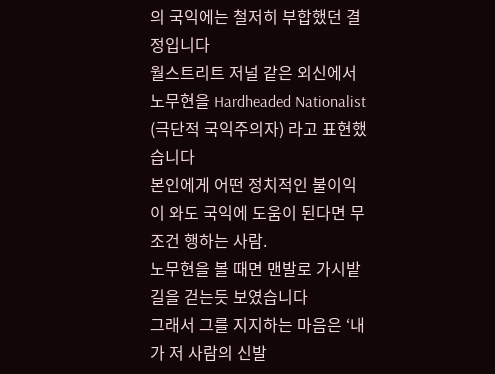의 국익에는 철저히 부합했던 결정입니다
월스트리트 저널 같은 외신에서 노무현을 Hardheaded Nationalist (극단적 국익주의자) 라고 표현했습니다
본인에게 어떤 정치적인 불이익이 와도 국익에 도움이 된다면 무조건 행하는 사람.
노무현을 볼 때면 맨발로 가시밭길을 걷는듯 보였습니다
그래서 그를 지지하는 마음은 ‘내가 저 사람의 신발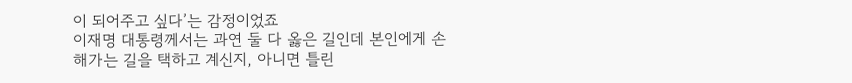이 되어주고 싶다’는 감정이었죠
이재명 대통령께서는 과연 둘 다 옳은 길인데 본인에게 손해가는 길을 택하고 계신지, 아니면 틀린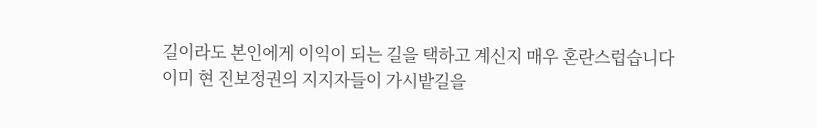길이라도 본인에게 이익이 되는 길을 택하고 계신지 매우 혼란스럽습니다
이미 현 진보정권의 지지자들이 가시밭길을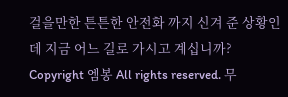걸을만한 튼튼한 안전화 까지 신겨 준 상황인데 지금 어느 길로 가시고 계십니까?
Copyright 엠봉 All rights reserved. 무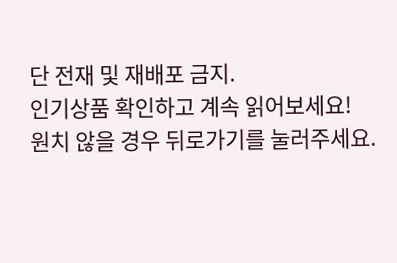단 전재 및 재배포 금지.
인기상품 확인하고 계속 읽어보세요!
원치 않을 경우 뒤로가기를 눌러주세요.